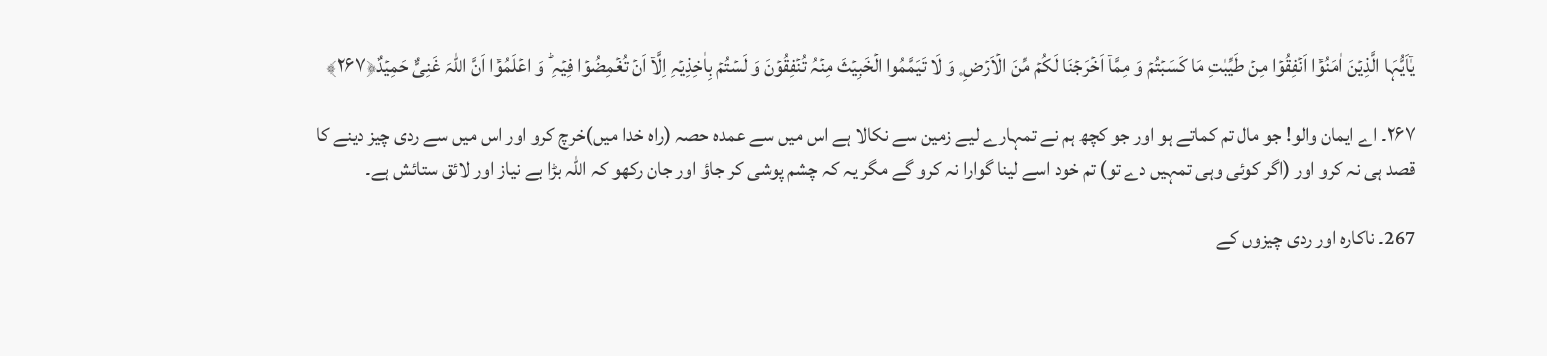یٰۤاَیُّہَا الَّذِیۡنَ اٰمَنُوۡۤا اَنۡفِقُوۡا مِنۡ طَیِّبٰتِ مَا کَسَبۡتُمۡ وَ مِمَّاۤ اَخۡرَجۡنَا لَکُمۡ مِّنَ الۡاَرۡضِ ۪ وَ لَا تَیَمَّمُوا الۡخَبِیۡثَ مِنۡہُ تُنۡفِقُوۡنَ وَ لَسۡتُمۡ بِاٰخِذِیۡہِ اِلَّاۤ اَنۡ تُغۡمِضُوۡا فِیۡہِ ؕ وَ اعۡلَمُوۡۤا اَنَّ اللّٰہَ غَنِیٌّ حَمِیۡدٌ﴿۲۶۷﴾

۲۶۷۔ اے ایمان والو! جو مال تم کماتے ہو اور جو کچھ ہم نے تمہارے لیے زمین سے نکالا ہے اس میں سے عمدہ حصہ (راہ خدا میں)خرچ کرو اور اس میں سے ردی چیز دینے کا قصد ہی نہ کرو اور (اگر کوئی وہی تمہیں دے تو) تم خود اسے لینا گوارا نہ کرو گے مگر یہ کہ چشم پوشی کر جاؤ اور جان رکھو کہ اللہ بڑا بے نیاز اور لائق ستائش ہے۔

267۔ ناکارہ اور ردی چیزوں کے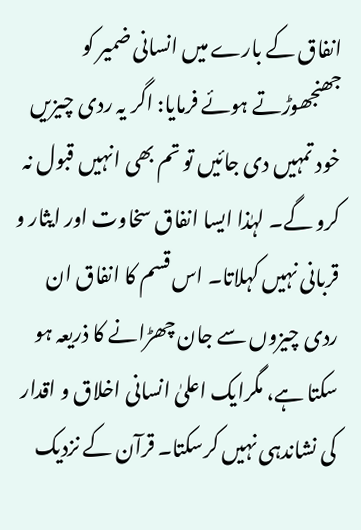انفاق کے بارے میں انسانی ضمیر کو جھنجھوڑتے ہوئے فرمایا: اگر یہ ردی چیزیں خود تمہیں دی جائیں تو تم بھی انہیں قبول نہ کرو گے۔ لہٰذا ایسا انفاق سخاوت اور ایثار و قربانی نہیں کہلاتا۔ اس قسم کا انفاق ان ردی چیزوں سے جان چھڑانے کا ذریعہ ہو سکتا ہے، مگرایک اعلیٰ انسانی اخلاق و اقدار کی نشاندہی نہیں کرسکتا۔ قرآن کے نزدیک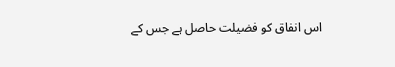اس انفاق کو فضیلت حاصل ہے جس کے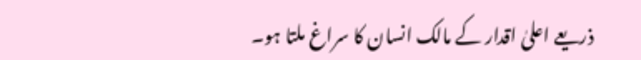ذریعے اعلیٰ اقدار کے مالک انسان کا سراغ ملتا ہو۔